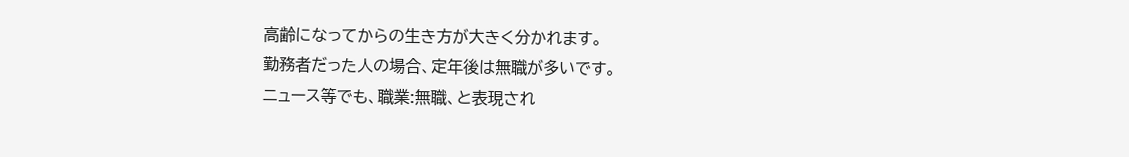高齢になってからの生き方が大きく分かれます。
勤務者だった人の場合、定年後は無職が多いです。
ニュース等でも、職業:無職、と表現され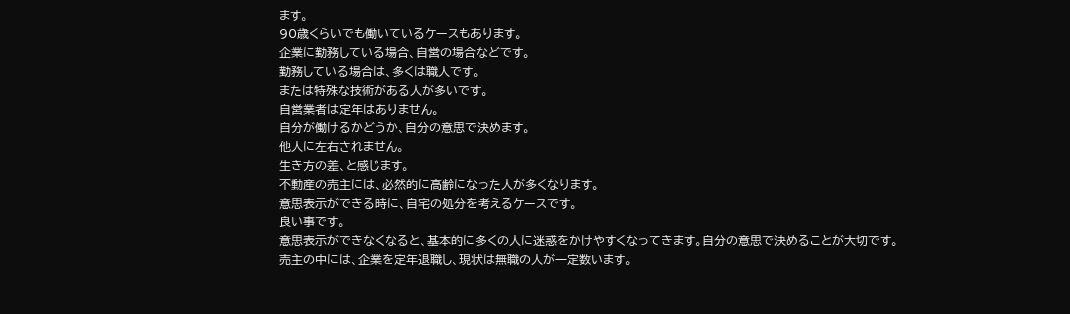ます。
90歳くらいでも働いているケースもあります。
企業に勤務している場合、自営の場合などです。
勤務している場合は、多くは職人です。
または特殊な技術がある人が多いです。
自営業者は定年はありません。
自分が働けるかどうか、自分の意思で決めます。
他人に左右されません。
生き方の差、と感じます。
不動産の売主には、必然的に高齢になった人が多くなります。
意思表示ができる時に、自宅の処分を考えるケースです。
良い事です。
意思表示ができなくなると、基本的に多くの人に迷惑をかけやすくなってきます。自分の意思で決めることが大切です。
売主の中には、企業を定年退職し、現状は無職の人が一定数います。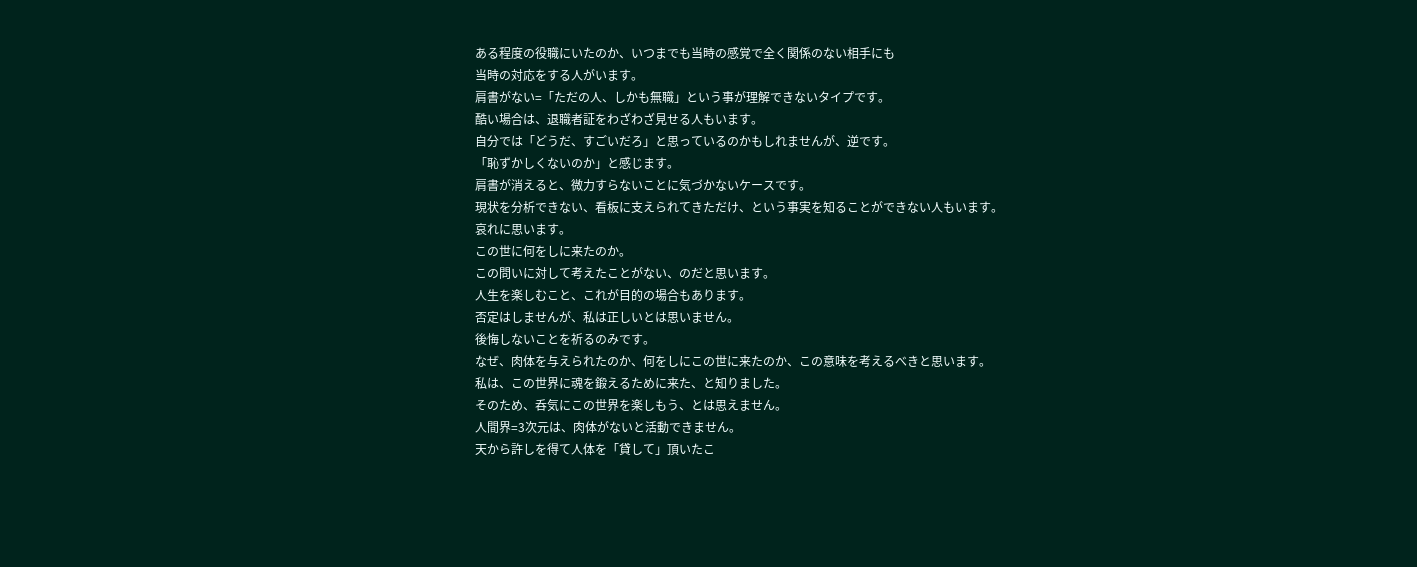ある程度の役職にいたのか、いつまでも当時の感覚で全く関係のない相手にも
当時の対応をする人がいます。
肩書がない=「ただの人、しかも無職」という事が理解できないタイプです。
酷い場合は、退職者証をわざわざ見せる人もいます。
自分では「どうだ、すごいだろ」と思っているのかもしれませんが、逆です。
「恥ずかしくないのか」と感じます。
肩書が消えると、微力すらないことに気づかないケースです。
現状を分析できない、看板に支えられてきただけ、という事実を知ることができない人もいます。
哀れに思います。
この世に何をしに来たのか。
この問いに対して考えたことがない、のだと思います。
人生を楽しむこと、これが目的の場合もあります。
否定はしませんが、私は正しいとは思いません。
後悔しないことを祈るのみです。
なぜ、肉体を与えられたのか、何をしにこの世に来たのか、この意味を考えるべきと思います。
私は、この世界に魂を鍛えるために来た、と知りました。
そのため、呑気にこの世界を楽しもう、とは思えません。
人間界=3次元は、肉体がないと活動できません。
天から許しを得て人体を「貸して」頂いたこ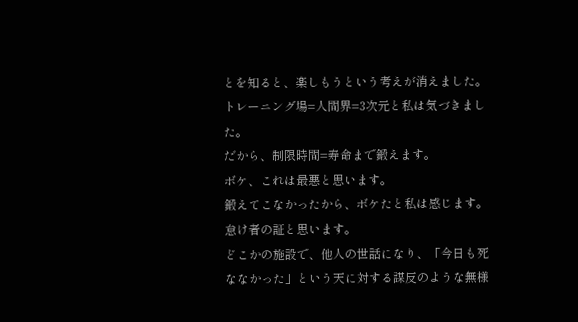とを知ると、楽しもうという考えが消えました。
トレーニング場=人間界=3次元と私は気づきました。
だから、制限時間=寿命まで鍛えます。
ボケ、これは最悪と思います。
鍛えてこなかったから、ボケたと私は感じます。
怠け者の証と思います。
どこかの施設で、他人の世話になり、「今日も死ななかった」という天に対する謀反のような無様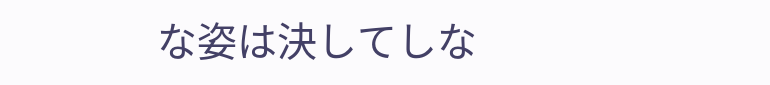な姿は決してしな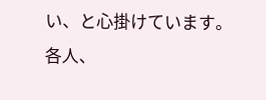い、と心掛けています。
各人、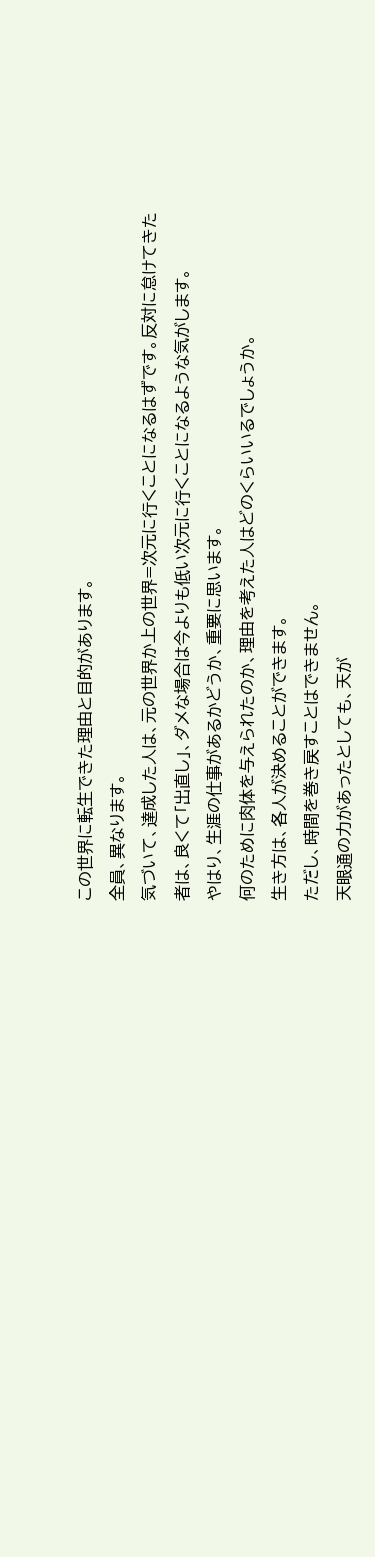この世界に転生できた理由と目的があります。
全員、異なります。
気づいて、達成した人は、元の世界か上の世界=次元に行くことになるはずです。反対に怠けてきた者は、良くて「出直し」、ダメな場合は今よりも低い次元に行くことになるような気がします。
やはり、生涯の仕事があるかどうか、重要に思います。
何のために肉体を与えられたのか、理由を考えた人はどのくらいいるでしょうか。
生き方は、各人が決めることができます。
ただし、時間を巻き戻すことはできません。
天眼通の力があったとしても、天が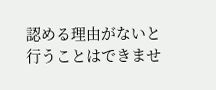認める理由がないと行うことはできませ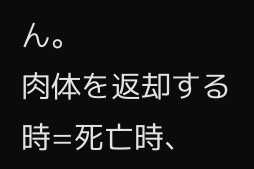ん。
肉体を返却する時=死亡時、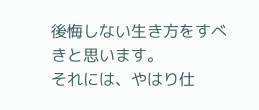後悔しない生き方をすべきと思います。
それには、やはり仕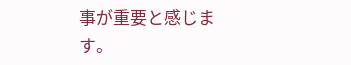事が重要と感じます。